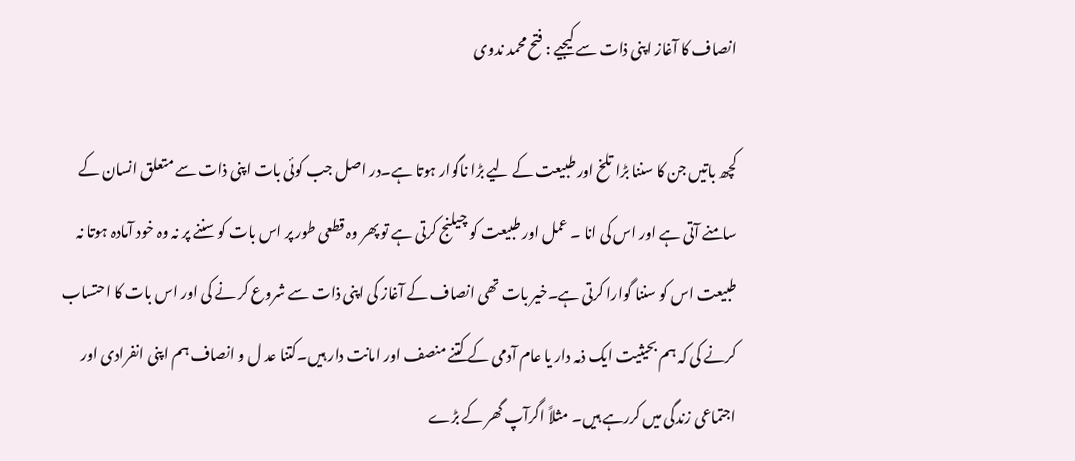انصاف کا آغاز اپنی ذات سے کیجیے : فتح محمد ندوی

کچھ باتیں جن کا سننا بڑا تلخ اور طبیعت کے لیے بڑا ناگوار ہوتا ہے۔در اصل جب کوئی بات اپنی ذات سے متعلق انسان کے سامنے آتی ہے اور اس کی انا ۔ عمل اور طبیعت کو چیلنج کرتی ہے تو پھر وہ قطعی طور پر اس بات کو سننے پر نہ وہ خود آمادہ ہوتا نہ طبیعت اس کو سننا گوارا کرتی ہے۔خیر بات تھی انصاف کے آغاز کی اپنی ذات سے شروع کر نے کی اور اس بات کا احتساب کرنے کی کہ ہم بحیثیت ایک ذمہ دار یا عام آدمی کے کتنے منصف اور امانت دار ہیں۔کتنا عد ل و انصاف ہم اپنی انفرادی اور اجتماعی زندگی میں کررہے ہیں۔ مثلاً اگرآپ گھر کے بڑے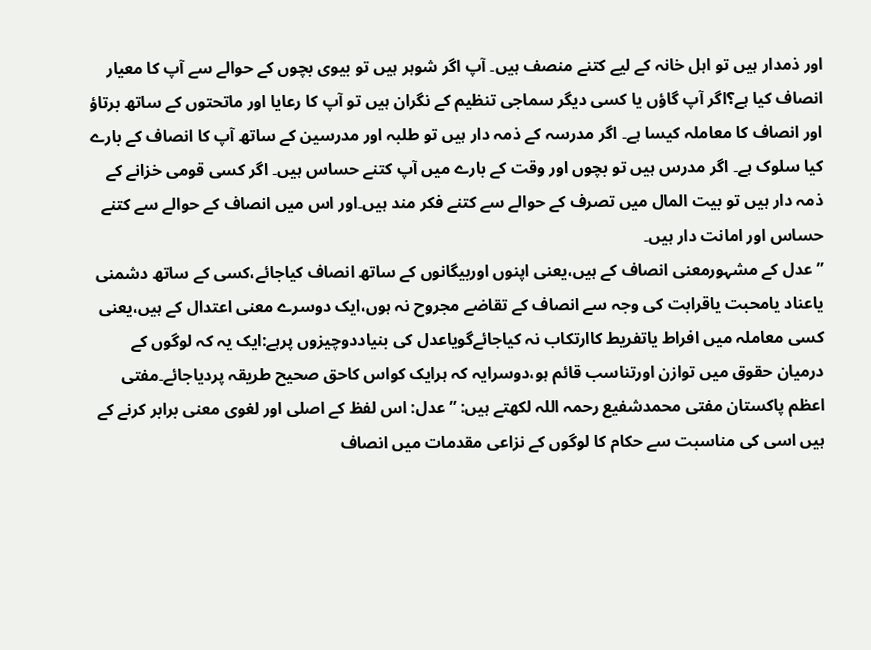اور ذمدار ہیں تو اہل خانہ کے لیے کتنے منصف ہیں۔ آپ اگر شوہر ہیں تو بیوی بچوں کے حوالے سے آپ کا معیار انصاف کیا ہے؟اگر آپ گاؤں یا کسی دیگر سماجی تنظیم کے نگران ہیں تو آپ کا رعایا اور ماتحتوں کے ساتھ برتاؤ اور انصاف کا معاملہ کیسا ہے۔ اگر مدرسہ کے ذمہ دار ہیں تو طلبہ اور مدرسین کے ساتھ آپ کا انصاف کے بارے کیا سلوک ہے۔ اگر مدرس ہیں تو بچوں اور وقت کے بارے میں آپ کتنے حساس ہیں۔ اگر کسی قومی خزانے کے ذمہ دار ہیں تو بیت المال میں تصرف کے حوالے سے کتنے فکر مند ہیں۔اور اس میں انصاف کے حوالے سے کتنے حساس اور امانت دار ہیں۔
”عدل کے مشہورمعنی انصاف کے ہیں،یعنی اپنوں اوربیگانوں کے ساتھ انصاف کیاجائے،کسی کے ساتھ دشمنی یاعناد یامحبت یاقرابت کی وجہ سے انصاف کے تقاضے مجروح نہ ہوں،ایک دوسرے معنی اعتدال کے ہیں،یعنی کسی معاملہ میں افراط یاتفریط کاارتکاب نہ کیاجائےگویاعدل کی بنیاددوچیزوں پرہے:ایک یہ کہ لوگوں کے درمیان حقوق میں توازن اورتناسب قائم ہو،دوسرایہ کہ ہرایک کواس کاحق صحیح طریقہ پردیاجائے۔مفتی اعظم پاکستان مفتی محمدشفیع رحمہ اللہ لکھتے ہیں: ”عدل: اس لفظ کے اصلی اور لغوی معنی برابر کرنے کے ہیں اسی کی مناسبت سے حکام کا لوگوں کے نزاعی مقدمات میں انصاف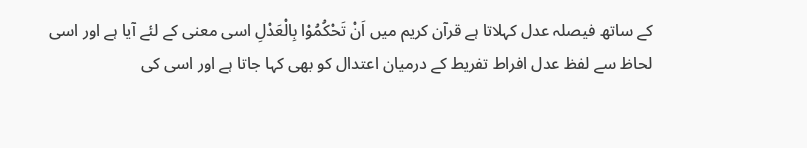کے ساتھ فیصلہ عدل کہلاتا ہے قرآن کریم میں اَنْ تَحْكُمُوْا بِالْعَدْلِ اسی معنی کے لئے آیا ہے اور اسی لحاظ سے لفظ عدل افراط تفریط کے درمیان اعتدال کو بھی کہا جاتا ہے اور اسی کی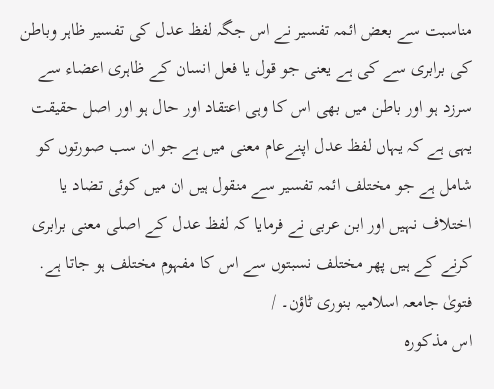مناسبت سے بعض ائمہ تفسیر نے اس جگہ لفظ عدل کی تفسیر ظاہر وباطن کی برابری سے کی ہے یعنی جو قول یا فعل انسان کے ظاہری اعضاء سے سرزد ہو اور باطن میں بھی اس کا وہی اعتقاد اور حال ہو اور اصل حقیقت یہی ہے کہ یہاں لفظ عدل اپنےعام معنی میں ہے جو ان سب صورتوں کو شامل ہے جو مختلف ائمہ تفسیر سے منقول ہیں ان میں کوئی تضاد یا اختلاف نہیں اور ابن عربی نے فرمایا کہ لفظ عدل کے اصلی معنی برابری کرنے کے ہیں پھر مختلف نسبتوں سے اس کا مفہوم مختلف ہو جاتا ہے. فتویٰ جامعہ اسلامیہ بنوری ٹاؤن۔ /
اس مذکورہ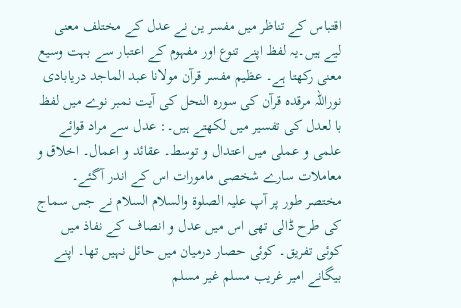اقتباس کے تناظر میں مفسر ین نے عدل کے مختلف معنی لیے ہیں۔یہ لفظ اپنے تنوع اور مفہوم کے اعتبار سے بہت وسیع معنی رکھتا ہے۔ عظیم مفسر قرآن مولانا عبد الماجد دریابادی نوراللہ مرقدہ قرآن کی سورہ النحل کی آیت نمبر نوے میں لفظ با لعدل کی تفسیر میں لکھتے ہیں۔: عدل سے مراد قوائے علمی و عملی میں اعتدال و توسط۔ عقائد و اعمال۔ اخلاق و معاملات سارے شخصی مامورات اس کے اندر آگئے۔
مختصر طور پر آپ علیہ الصلوۃ والسلام السلام نے جس سماج کی طرح ڈالی تھی اس میں عدل و انصاف کے نفاذ میں کوئی تفریق۔ کوئی حصار درمیان میں حائل نہیں تھا۔ اپنے بیگانے امیر غریب مسلم غیر مسلم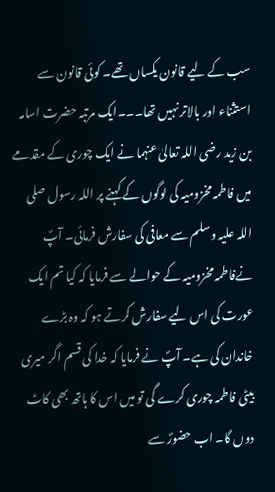سب کے لیے قانون یکساں تھے۔ کوئی قانون سے استثناء اور بالاتر نہیں تھا۔۔۔ایک مرتبہ حضرت اسامہ بن زید رضی اللہ تعالیٰ عنہما نے ایک چوری کے مقدمے میں فاطمہ مخزومیہ کی لوگوں کے کہنے پر اللہ رسول صلی اللہ علیہ وسلم سے معافی کی سفارش فرمائی۔ آپؐ نےفاطمہ مخزومیہ کے حوالے سے فرمایا کہ کیا تم ایک عورت کی اس لیے سفارش کرتے ہو کہ وہ بڑے خاندان کی ہے۔ آپؐ نے فرمایا کہ خدا کی قسم اگر میری بیٹی فاطمہ چوری کرے گی تو میں اس کا ہاتھ بھی کاٹ دوں گا۔ اب حضورؐ سے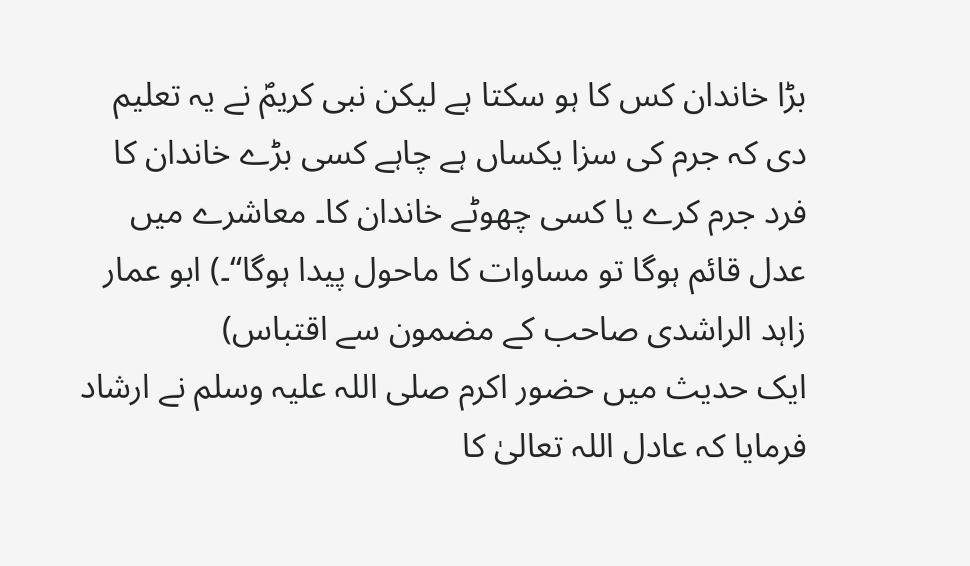بڑا خاندان کس کا ہو سکتا ہے لیکن نبی کریمؐ نے یہ تعلیم دی کہ جرم کی سزا یکساں ہے چاہے کسی بڑے خاندان کا فرد جرم کرے یا کسی چھوٹے خاندان کا۔ معاشرے میں عدل قائم ہوگا تو مساوات کا ماحول پیدا ہوگا“۔) ابو عمار زاہد الراشدی صاحب کے مضمون سے اقتباس)
ایک حدیث میں حضور اکرم صلی اللہ علیہ وسلم نے ارشاد فرمایا کہ عادل اللہ تعالیٰ کا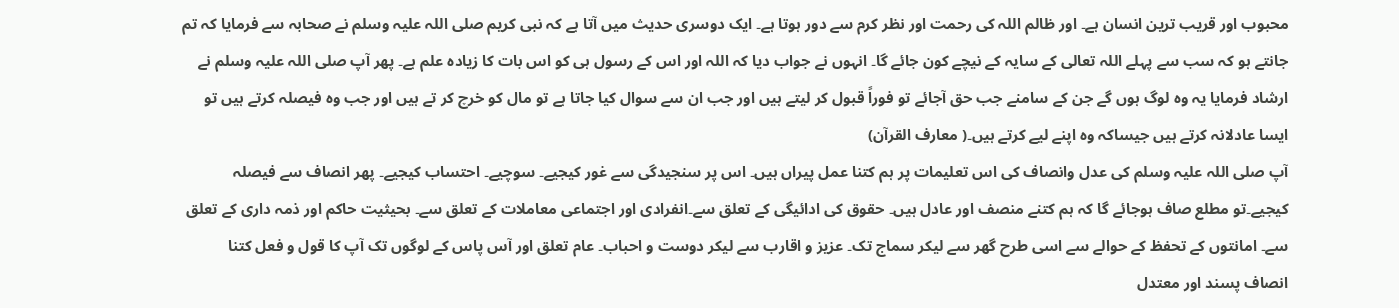محبوب اور قریب ترین انسان ہے۔ اور ظالم اللہ کی رحمت اور نظر کرم سے دور ہوتا ہے۔ ایک دوسری حدیث میں آتا ہے کہ نبی کریم صلی اللہ علیہ وسلم نے صحابہ سے فرمایا کہ تم جانتے ہو کہ سب سے پہلے اللہ تعالی کے سایہ کے نیچے کون جائے گا۔ انہوں نے جواب دیا کہ اللہ اور اس کے رسول ہی کو اس بات کا زیادہ علم ہے۔ پھر آپ صلی اللہ علیہ وسلم نے ارشاد فرمایا یہ وہ لوگ ہوں گے جن کے سامنے جب حق آجائے تو فوراً قبول کر لیتے ہیں اور جب ان سے سوال کیا جاتا ہے تو مال کو خرچ کر تے ہیں اور جب وہ فیصلہ کرتے ہیں تو ایسا عادلانہ کرتے ہیں جیساکہ وہ اپنے لیے کرتے ہیں۔( معارف القرآن)
آپ صلی اللہ علیہ وسلم کی عدل وانصاف کی اس تعلیمات پر ہم کتنا عمل پیراں ہیں۔ اس پر سنجیدگی سے غور کیجیے۔ سوچیے۔ احتساب کیجیے۔ پھر انصاف سے فیصلہ کیجیے۔تو مطلع صاف ہوجائے گا کہ ہم کتنے منصف اور عادل ہیں۔ حقوق کی ادائیگی کے تعلق سے۔انفرادی اور اجتماعی معاملات کے تعلق سے۔ بحیثیت حاکم اور ذمہ داری کے تعلق سے۔ امانتوں کے تحفظ کے حوالے سے اسی طرح گھر سے لیکر سماج تک۔ عزیز و اقارب سے لیکر دوست و احباب۔ عام تعلق اور آس پاس کے لوگوں تک آپ کا قول و فعل کتنا انصاف پسند اور معتدل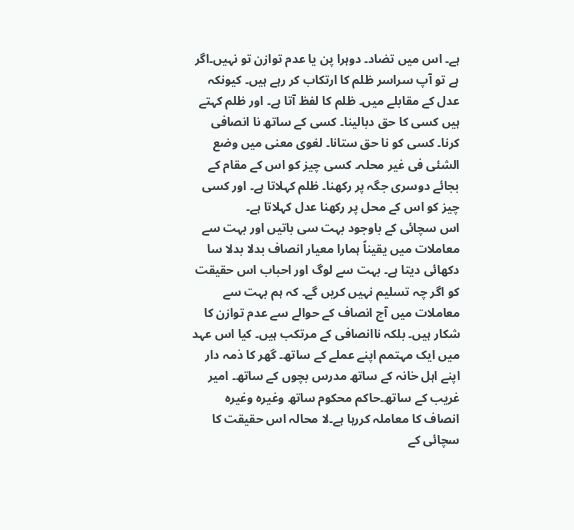ہے۔ اس میں تضاد۔ دوہرا پن یا عدم توازن تو نہیں۔اگر ہے تو آپ سراسر ظلم کا ارتکاب کر رہے ہیں۔ کیونکہ عدل کے مقابلے میں۔ ظلم کا لفظ آتا ہے۔ اور ظلم کہتے ہیں کسی کا حق دبالینا۔ کسی کے ساتھ نا انصافی کرنا۔ کسی کو نا حق ستانا۔ لغوی معنی میں وضع الشئی فی غیر محلہ۔ کسی چیز کو اس کے مقام کے بجائے دوسری جگہ پر رکھنا۔ ظلم کہلاتا ہے۔ اور کسی چیز کو اس کے محل پر رکھنا عدل کہلاتا ہے۔
اس سچائی کے باوجود بہت سی باتیں اور بہت سے معاملات میں یقیناً ہمارا معیار انصاف بدلا بدلا سا دکھائی دیتا ہے۔ بہت سے لوگ اور احباب اس حقیقت کو اگر چہ تسلیم نہیں کریں گے۔ کہ ہم بہت سے معاملات میں آج انصاف کے حوالے سے عدم توازن کا شکار ہیں۔ بلکہ ناانصافی کے مرتکب ہیں۔ کیا اس عہد میں ایک مہتمم اپنے عملے کے ساتھ۔ گھر کا ذمہ دار اپنے اہل خانہ کے ساتھ مدرس بچوں کے ساتھ۔ امیر غریب کے ساتھ۔حاکم محکوم ساتھ وغیرہ وغیرہ انصاف کا معاملہ کررہا ہے۔لا محالہ اس حقیقت کا سچائی کے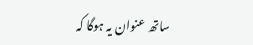ساتھ عنوان یہ ہوگا کہ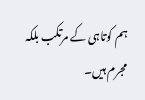ہم کوتاہی کے مرتکب بلکہ مجرم ہیں۔